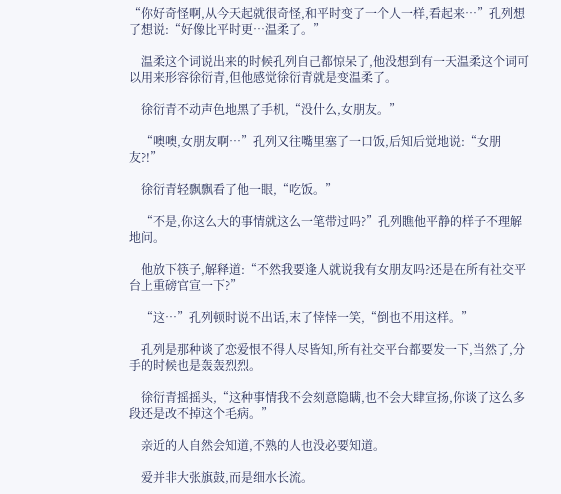“你好奇怪啊,从今天起就很奇怪,和平时变了一个人一样,看起来…”孔列想了想说:“好像比平时更…温柔了。”

    温柔这个词说出来的时候孔列自己都惊呆了,他没想到有一天温柔这个词可以用来形容徐衍青,但他感觉徐衍青就是变温柔了。

    徐衍青不动声色地黑了手机,“没什么,女朋友。”

    “噢噢,女朋友啊…”孔列又往嘴里塞了一口饭,后知后觉地说:“女朋友?!”

    徐衍青轻飘飘看了他一眼,“吃饭。”

    “不是,你这么大的事情就这么一笔带过吗?”孔列瞧他平静的样子不理解地问。

    他放下筷子,解释道:“不然我要逢人就说我有女朋友吗?还是在所有社交平台上重磅官宣一下?”

    “这…”孔列顿时说不出话,末了悻悻一笑,“倒也不用这样。”

    孔列是那种谈了恋爱恨不得人尽皆知,所有社交平台都要发一下,当然了,分手的时候也是轰轰烈烈。

    徐衍青摇摇头,“这种事情我不会刻意隐瞒,也不会大肆宣扬,你谈了这么多段还是改不掉这个毛病。”

    亲近的人自然会知道,不熟的人也没必要知道。

    爱并非大张旗鼓,而是细水长流。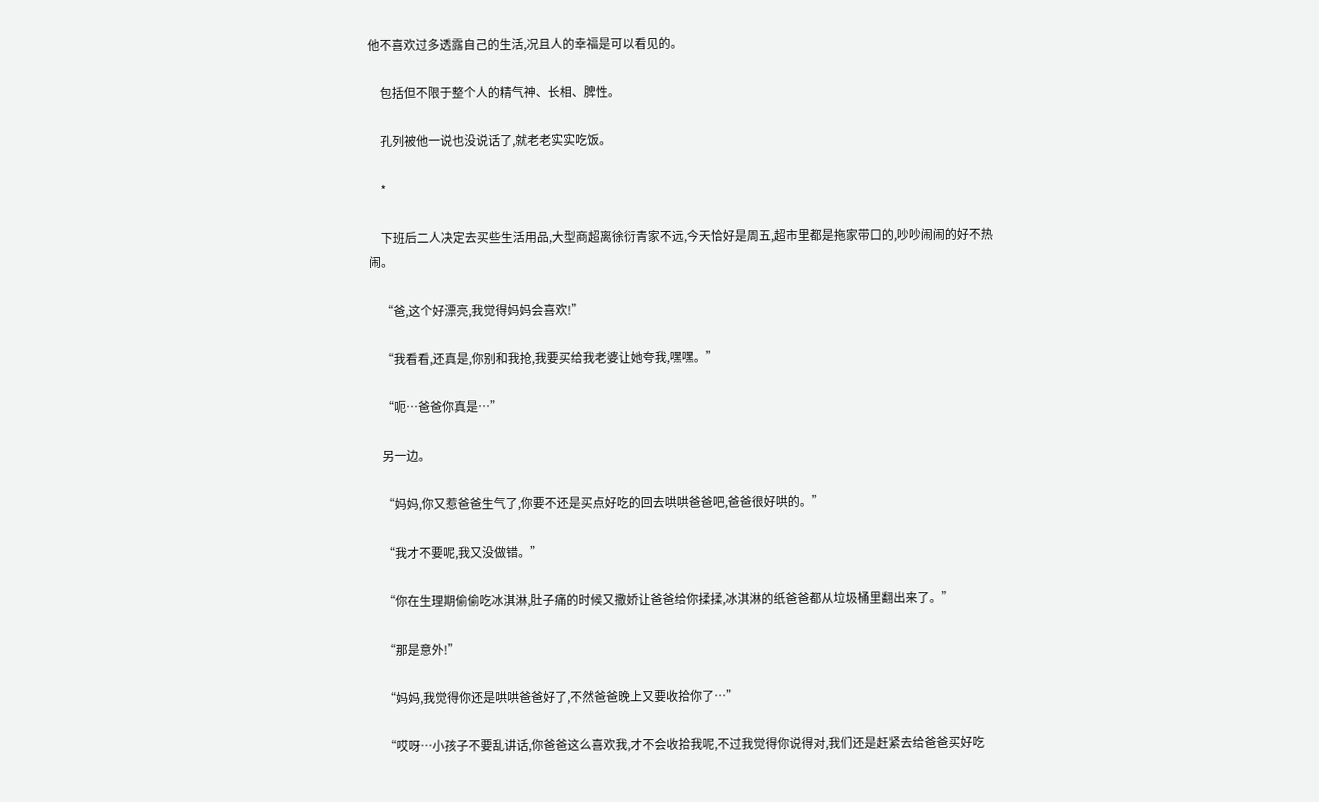他不喜欢过多透露自己的生活,况且人的幸福是可以看见的。

    包括但不限于整个人的精气神、长相、脾性。

    孔列被他一说也没说话了,就老老实实吃饭。

    *

    下班后二人决定去买些生活用品,大型商超离徐衍青家不远,今天恰好是周五,超市里都是拖家带口的,吵吵闹闹的好不热闹。

    “爸,这个好漂亮,我觉得妈妈会喜欢!”

    “我看看,还真是,你别和我抢,我要买给我老婆让她夸我,嘿嘿。”

    “呃…爸爸你真是…”

    另一边。

    “妈妈,你又惹爸爸生气了,你要不还是买点好吃的回去哄哄爸爸吧,爸爸很好哄的。”

    “我才不要呢,我又没做错。”

    “你在生理期偷偷吃冰淇淋,肚子痛的时候又撒娇让爸爸给你揉揉,冰淇淋的纸爸爸都从垃圾桶里翻出来了。”

    “那是意外!”

    “妈妈,我觉得你还是哄哄爸爸好了,不然爸爸晚上又要收拾你了…”

    “哎呀…小孩子不要乱讲话,你爸爸这么喜欢我,才不会收拾我呢,不过我觉得你说得对,我们还是赶紧去给爸爸买好吃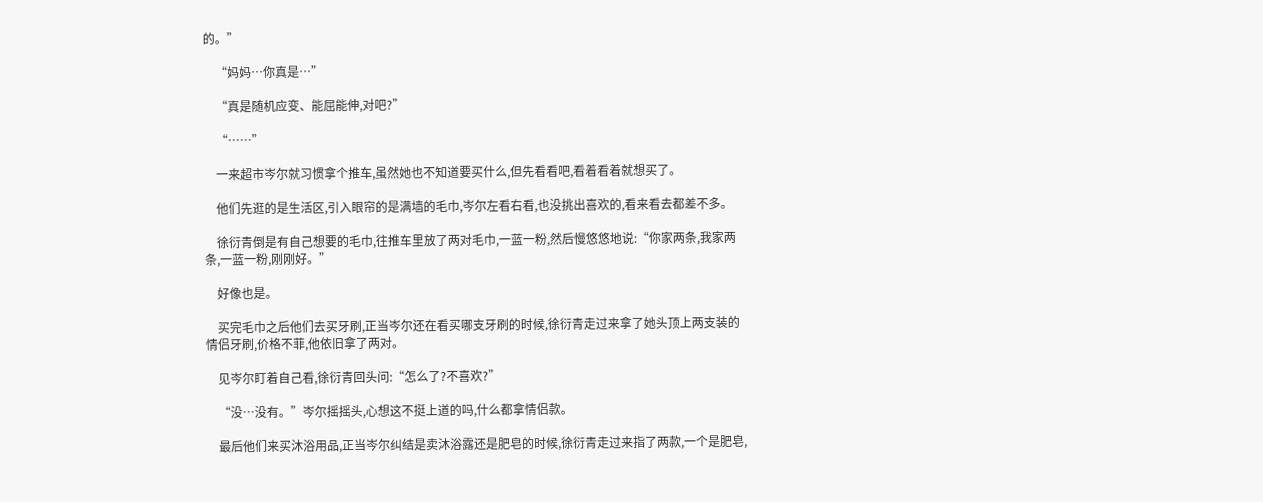的。”

    “妈妈…你真是…”

    “真是随机应变、能屈能伸,对吧?”

    “……”

    一来超市岑尔就习惯拿个推车,虽然她也不知道要买什么,但先看看吧,看着看着就想买了。

    他们先逛的是生活区,引入眼帘的是满墙的毛巾,岑尔左看右看,也没挑出喜欢的,看来看去都差不多。

    徐衍青倒是有自己想要的毛巾,往推车里放了两对毛巾,一蓝一粉,然后慢悠悠地说:“你家两条,我家两条,一蓝一粉,刚刚好。”

    好像也是。

    买完毛巾之后他们去买牙刷,正当岑尔还在看买哪支牙刷的时候,徐衍青走过来拿了她头顶上两支装的情侣牙刷,价格不菲,他依旧拿了两对。

    见岑尔盯着自己看,徐衍青回头问:“怎么了?不喜欢?”

    “没…没有。”岑尔摇摇头,心想这不挺上道的吗,什么都拿情侣款。

    最后他们来买沐浴用品,正当岑尔纠结是卖沐浴露还是肥皂的时候,徐衍青走过来指了两款,一个是肥皂,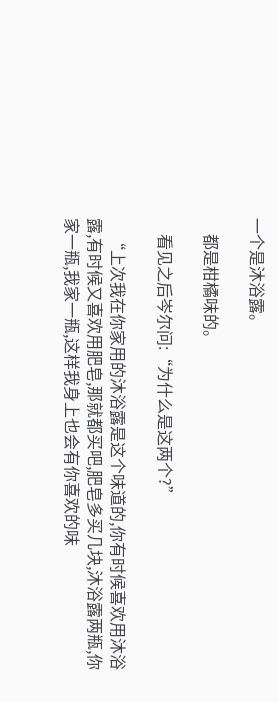一个是沐浴露。

    都是柑橘味的。

    看见之后岑尔问:“为什么是这两个?”

    “上次我在你家用的沐浴露是这个味道的,你有时候喜欢用沐浴露,有时候又喜欢用肥皂,那就都买吧,肥皂多买几块,沐浴露两瓶,你家一瓶,我家一瓶,这样我身上也会有你喜欢的味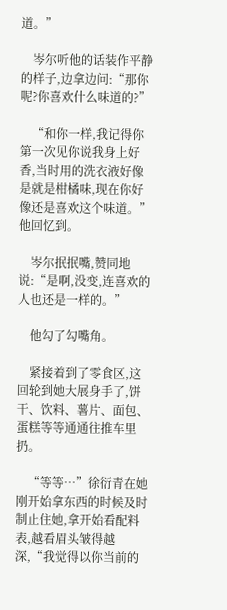道。”

    岑尔听他的话装作平静的样子,边拿边问:“那你呢?你喜欢什么味道的?”

    “和你一样,我记得你第一次见你说我身上好香,当时用的洗衣液好像是就是柑橘味,现在你好像还是喜欢这个味道。”他回忆到。

    岑尔抿抿嘴,赞同地说:“是啊,没变,连喜欢的人也还是一样的。”

    他勾了勾嘴角。

    紧接着到了零食区,这回轮到她大展身手了,饼干、饮料、薯片、面包、蛋糕等等通通往推车里扔。

    “等等…”徐衍青在她刚开始拿东西的时候及时制止住她,拿开始看配料表,越看眉头皱得越深,“我觉得以你当前的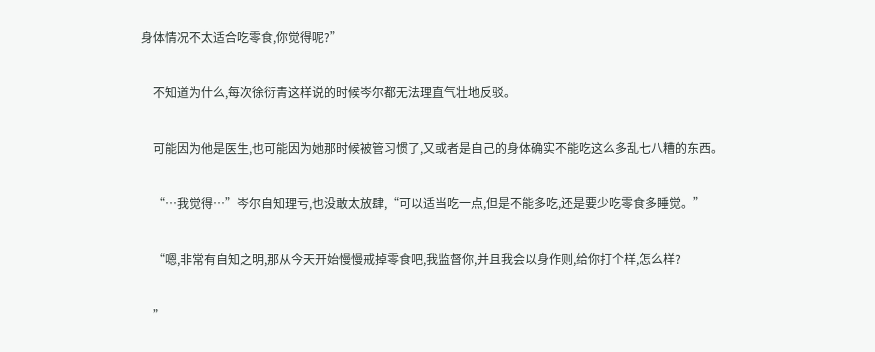身体情况不太适合吃零食,你觉得呢?”

    不知道为什么,每次徐衍青这样说的时候岑尔都无法理直气壮地反驳。

    可能因为他是医生,也可能因为她那时候被管习惯了,又或者是自己的身体确实不能吃这么多乱七八糟的东西。

    “…我觉得…”岑尔自知理亏,也没敢太放肆,“可以适当吃一点,但是不能多吃,还是要少吃零食多睡觉。”

    “嗯,非常有自知之明,那从今天开始慢慢戒掉零食吧,我监督你,并且我会以身作则,给你打个样,怎么样?

    ”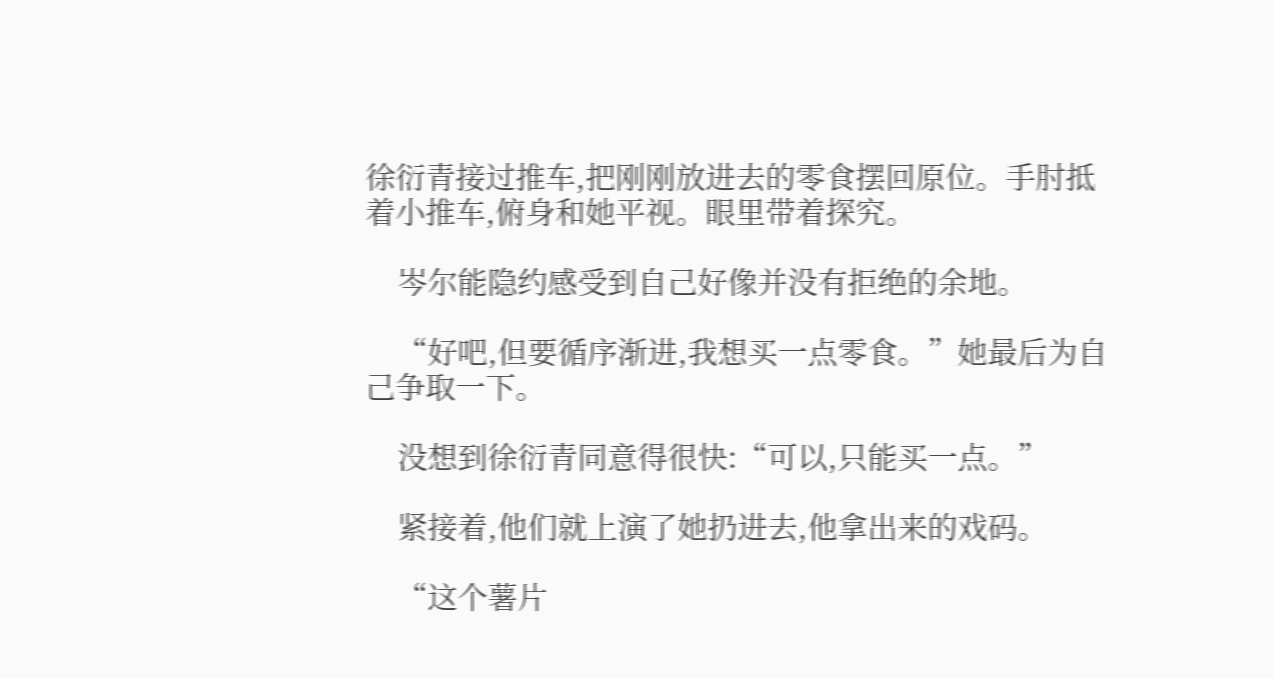徐衍青接过推车,把刚刚放进去的零食摆回原位。手肘抵着小推车,俯身和她平视。眼里带着探究。

    岑尔能隐约感受到自己好像并没有拒绝的余地。

    “好吧,但要循序渐进,我想买一点零食。”她最后为自己争取一下。

    没想到徐衍青同意得很快:“可以,只能买一点。”

    紧接着,他们就上演了她扔进去,他拿出来的戏码。

    “这个薯片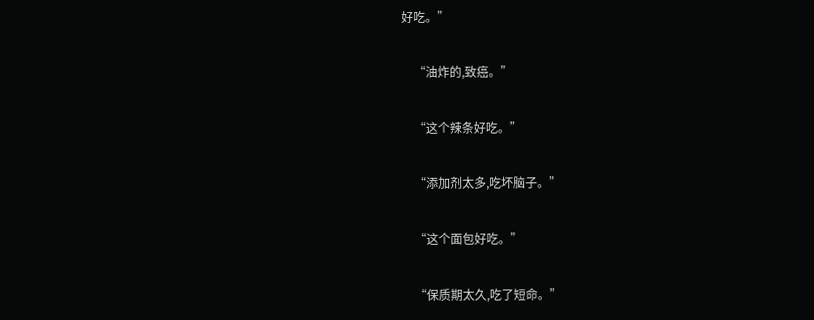好吃。”

    “油炸的,致癌。”

    “这个辣条好吃。”

    “添加剂太多,吃坏脑子。”

    “这个面包好吃。”

    “保质期太久,吃了短命。”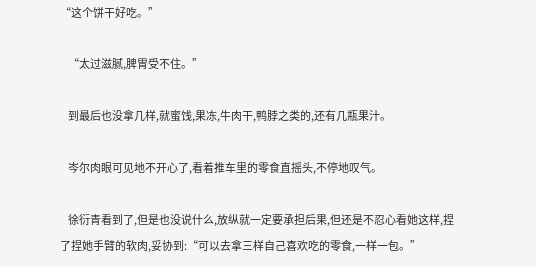“这个饼干好吃。”

    “太过滋腻,脾胃受不住。”

    到最后也没拿几样,就蜜饯,果冻,牛肉干,鸭脖之类的,还有几瓶果汁。

    岑尔肉眼可见地不开心了,看着推车里的零食直摇头,不停地叹气。

    徐衍青看到了,但是也没说什么,放纵就一定要承担后果,但还是不忍心看她这样,捏了捏她手臂的软肉,妥协到:“可以去拿三样自己喜欢吃的零食,一样一包。”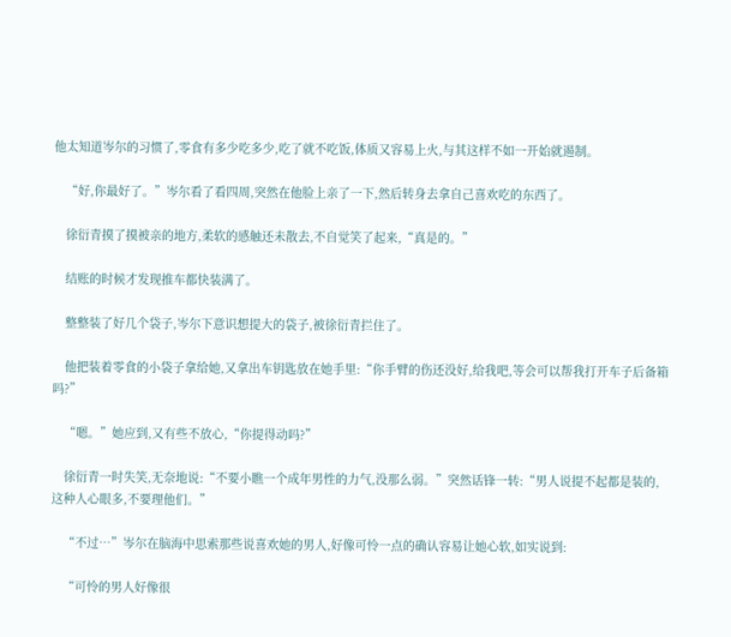他太知道岑尔的习惯了,零食有多少吃多少,吃了就不吃饭,体质又容易上火,与其这样不如一开始就遏制。

    “好,你最好了。”岑尔看了看四周,突然在他脸上亲了一下,然后转身去拿自己喜欢吃的东西了。

    徐衍青摸了摸被亲的地方,柔软的感触还未散去,不自觉笑了起来,“真是的。”

    结账的时候才发现推车都快装满了。

    整整装了好几个袋子,岑尔下意识想提大的袋子,被徐衍青拦住了。

    他把装着零食的小袋子拿给她,又拿出车钥匙放在她手里:“你手臂的伤还没好,给我吧,等会可以帮我打开车子后备箱吗?”

    “嗯。”她应到,又有些不放心,“你提得动吗?”

    徐衍青一时失笑,无奈地说:“不要小瞧一个成年男性的力气,没那么弱。”突然话锋一转:“男人说提不起都是装的,这种人心眼多,不要理他们。”

    “不过…”岑尔在脑海中思索那些说喜欢她的男人,好像可怜一点的确认容易让她心软,如实说到:

    “可怜的男人好像很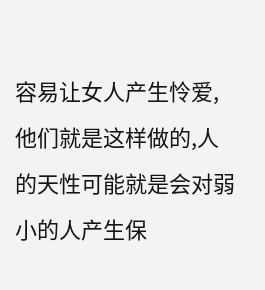容易让女人产生怜爱,他们就是这样做的,人的天性可能就是会对弱小的人产生保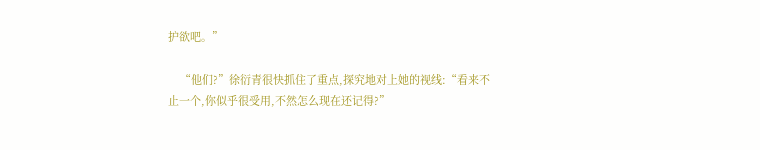护欲吧。”

    “他们?”徐衍青很快抓住了重点,探究地对上她的视线:“看来不止一个,你似乎很受用,不然怎么现在还记得?”